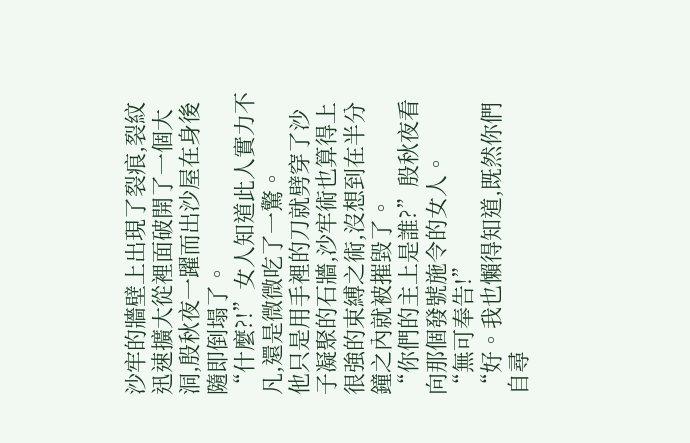沙牢的牆壁上出現了裂痕,裂紋迅速擴大從裡面破開了一個大洞,殷秋夜一躍而出沙屋在身後隨即倒塌了。
“什麼?!”女人知道此人實力不凡,還是微微吃了一驚。
他只是用手裡的刀就劈穿了沙子凝聚的石牆,沙牢術也算得上很強的束縛之術,沒想到在半分鐘之內就被摧毀了。
“你們的主上是誰?”殷秋夜看向那個發號施令的女人。
“無可奉告!”
“好。我也懶得知道,既然你們自尋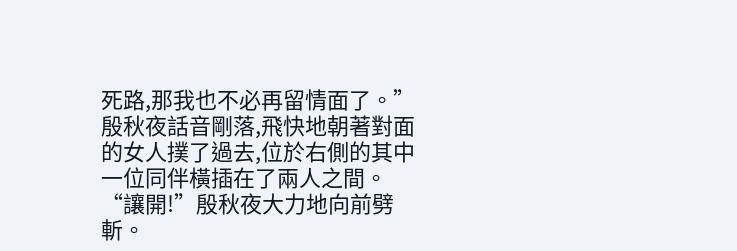死路,那我也不必再留情面了。”
殷秋夜話音剛落,飛快地朝著對面的女人撲了過去,位於右側的其中一位同伴橫插在了兩人之間。
“讓開!”殷秋夜大力地向前劈斬。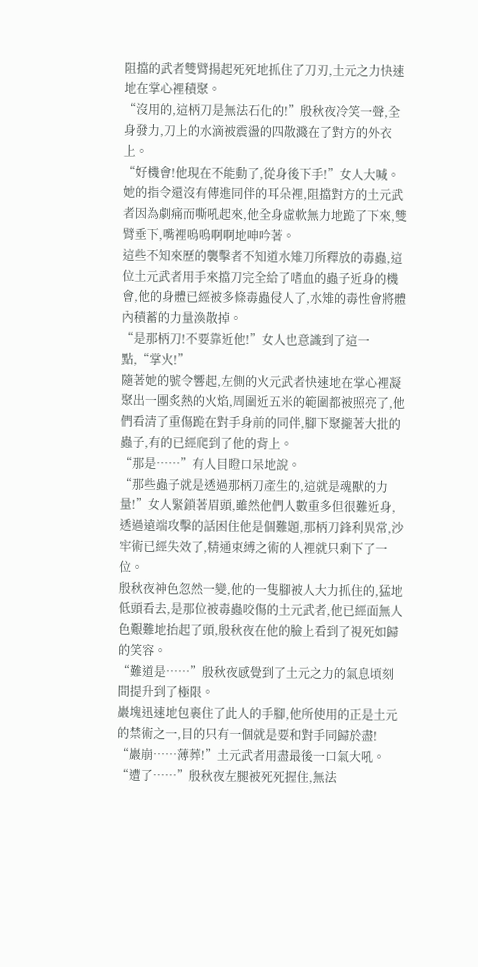阻擋的武者雙臂揚起死死地抓住了刀刃,土元之力快速地在掌心裡積聚。
“沒用的,這柄刀是無法石化的!”殷秋夜冷笑一聲,全身發力,刀上的水滴被震盪的四散濺在了對方的外衣上。
“好機會!他現在不能動了,從身後下手!”女人大喊。
她的指令還沒有傳進同伴的耳朵裡,阻擋對方的土元武者因為劇痛而嘶吼起來,他全身虛軟無力地跪了下來,雙臂垂下,嘴裡嗚嗚啊啊地呻吟著。
這些不知來歷的襲擊者不知道水雉刀所釋放的毒蟲,這位土元武者用手來擋刀完全給了嗜血的蟲子近身的機會,他的身體已經被多條毒蟲侵人了,水雉的毒性會將體內積蓄的力量渙散掉。
“是那柄刀!不要靠近他!”女人也意識到了這一點,“掌火!”
隨著她的號令響起,左側的火元武者快速地在掌心裡凝聚出一團炙熱的火焰,周圍近五米的範圍都被照亮了,他們看清了重傷跪在對手身前的同伴,腳下聚攏著大批的蟲子,有的已經爬到了他的背上。
“那是……”有人目瞪口呆地說。
“那些蟲子就是透過那柄刀產生的,這就是魂獸的力量!”女人緊鎖著眉頭,雖然他們人數重多但很難近身,透過遠端攻擊的話困住他是個難題,那柄刀鋒利異常,沙牢術已經失效了,精通束縛之術的人裡就只剩下了一位。
殷秋夜神色忽然一變,他的一隻腳被人大力抓住的,猛地低頭看去,是那位被毒蟲咬傷的土元武者,他已經面無人色艱難地抬起了頭,殷秋夜在他的臉上看到了視死如歸的笑容。
“難道是……”殷秋夜感覺到了土元之力的氣息頃刻間提升到了極限。
巖塊迅速地包裹住了此人的手腳,他所使用的正是土元的禁術之一,目的只有一個就是要和對手同歸於盡!
“巖崩……薄葬!”土元武者用盡最後一口氣大吼。
“遭了……”殷秋夜左腿被死死握住,無法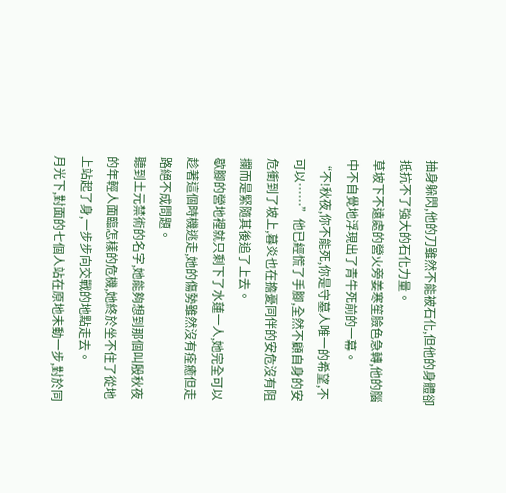抽身躲閃,他的刀雖然不能被石化,但他的身體卻抵抗不了強大的石化力量。
草坡下不遠處的營火旁姜寒笙臉色急轉,他的腦中不自覺地浮現出了青牛死前的一幕。
“不!秋夜,你不能死,你是守墓人唯一的希望,不可以……”他已經慌了手腳,全然不顧自身的安危衝到了坡上,暮炎也在擔憂同伴的安危沒有阻攔而是緊隨其後追了上去。
歇腳的營地裡就只剩下了水蓮一人,她完全可以趁著這個時機逃走,她的傷勢雖然沒有痊癒但走路絕不成問題。
聽到土元禁術的名字,她能夠想到那個叫殷秋夜的年輕人面臨怎樣的危機,她終於坐不住了從地上站起了身,一步步向交戰的地點走去。
月光下,對面的七個人站在原地未動一步,對於同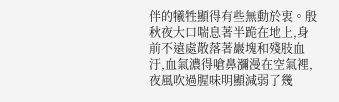伴的犧牲顯得有些無動於衷。殷秋夜大口喘息著半跪在地上,身前不遠處散落著巖塊和殘肢血汙,血氣濃得嗆鼻瀰漫在空氣裡,夜風吹過腥味明顯減弱了幾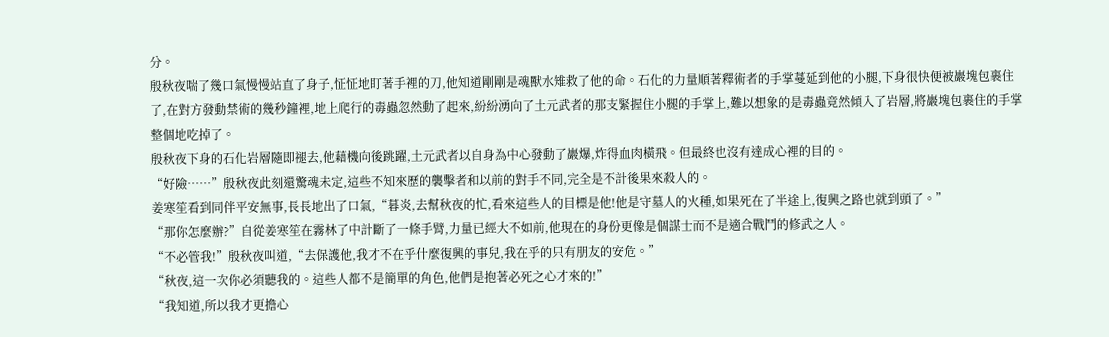分。
殷秋夜喘了幾口氣慢慢站直了身子,怔怔地盯著手裡的刀,他知道剛剛是魂獸水雉救了他的命。石化的力量順著釋術者的手掌蔓延到他的小腿,下身很快便被巖塊包裹住了,在對方發動禁術的幾秒鐘裡,地上爬行的毒蟲忽然動了起來,紛紛湧向了土元武者的那支緊握住小腿的手掌上,難以想象的是毒蟲竟然傾入了岩層,將巖塊包裹住的手掌整個地吃掉了。
殷秋夜下身的石化岩層隨即褪去,他藉機向後跳躍,土元武者以自身為中心發動了巖爆,炸得血肉橫飛。但最終也沒有達成心裡的目的。
“好險……”殷秋夜此刻還驚魂未定,這些不知來歷的襲擊者和以前的對手不同,完全是不計後果來殺人的。
姜寒笙看到同伴平安無事,長長地出了口氣,“暮炎,去幫秋夜的忙,看來這些人的目標是他!他是守墓人的火種,如果死在了半途上,復興之路也就到頭了。”
“那你怎麼辦?”自從姜寒笙在霧林了中計斷了一條手臂,力量已經大不如前,他現在的身份更像是個謀士而不是適合戰鬥的修武之人。
“不必管我!”殷秋夜叫道,“去保護他,我才不在乎什麼復興的事兒,我在乎的只有朋友的安危。”
“秋夜,這一次你必須聽我的。這些人都不是簡單的角色,他們是抱著必死之心才來的!”
“我知道,所以我才更擔心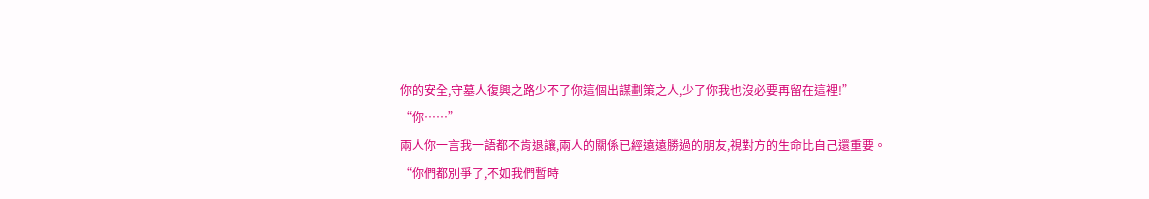你的安全,守墓人復興之路少不了你這個出謀劃策之人,少了你我也沒必要再留在這裡!”
“你……”
兩人你一言我一語都不肯退讓,兩人的關係已經遠遠勝過的朋友,視對方的生命比自己還重要。
“你們都別爭了,不如我們暫時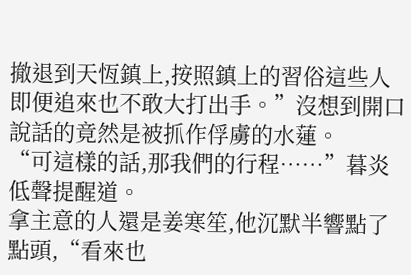撤退到天恆鎮上,按照鎮上的習俗這些人即便追來也不敢大打出手。”沒想到開口說話的竟然是被抓作俘虜的水蓮。
“可這樣的話,那我們的行程……”暮炎低聲提醒道。
拿主意的人還是姜寒笙,他沉默半響點了點頭,“看來也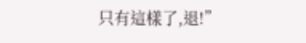只有這樣了,退!”